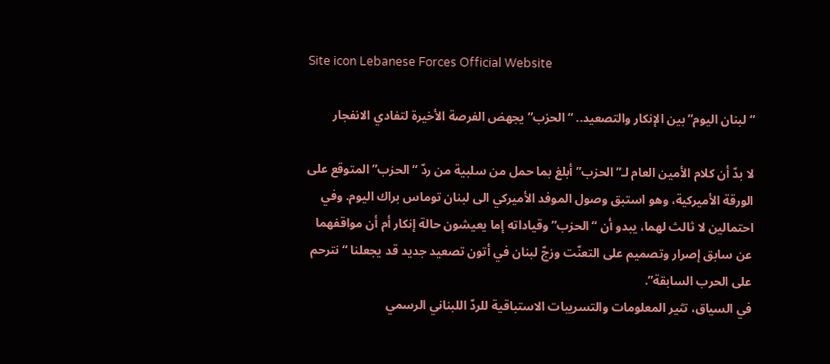Site icon Lebanese Forces Official Website

“لبنان اليوم” بين الإنكار والتصعيد.. “الحزب” يجهض الفرصة الأخيرة لتفادي الانفجار

لا بدّ أن كلام الأمين العام لـ”الحزب” أبلغ بما حمل من سلبية من ردّ “الحزب” المتوقع على الورقة الأميركية، وهو استبق وصول الموفد الأميركي الى لبنان توماس براك اليوم. وفي احتمالين لا ثالث لهما، يبدو أن “الحزب” وقياداته إما يعيشون حالة إنكار أم أن مواقفهما عن سابق إصرار وتصميم على التعنّت وزجّ لبنان في أتون تصعيد جديد قد يجعلنا “نترحم على الحرب السابقة”.
في السياق، تثير المعلومات والتسريبات الاستباقية للردّ اللبناني الرسمي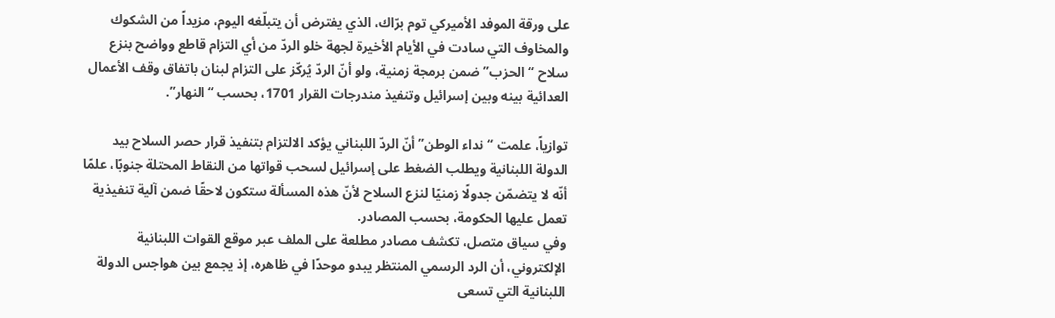على ورقة الموفد الأميركي توم برّاك، الذي يفترض أن يتبلّغه اليوم، مزيداً من الشكوك والمخاوف التي سادت في الأيام الأخيرة لجهة خلو الردّ من أي التزام قاطع وواضح بنزع سلاح “الحزب” ضمن برمجة زمنية، ولو أنّ الردّ يُركّز على التزام لبنان باتفاق وقف الأعمال العدائية بينه وبين إسرائيل وتنفيذ مندرجات القرار 1701، بحسب “النهار”.

توازياً، علمت “نداء الوطن” أنّ الردّ اللبناني يؤكد الالتزام بتنفيذ قرار حصر السلاح بيد الدولة اللبنانية ويطلب الضغط على إسرائيل لسحب قواتها من النقاط المحتلة جنوبًا، علمًا أنّه لا يتضمّن جدولًا زمنيًا لنزع السلاح لأنّ هذه المسألة ستكون لاحقًا ضمن آلية تنفيذية تعمل عليها الحكومة، بحسب المصادر.
وفي سياق متصل، تكشف مصادر مطلعة على الملف عبر موقع القوات اللبنانية الإلكتروني، أن الرد الرسمي المنتظر يبدو موحدًا في ظاهره، إذ يجمع بين هواجس الدولة اللبنانية التي تسعى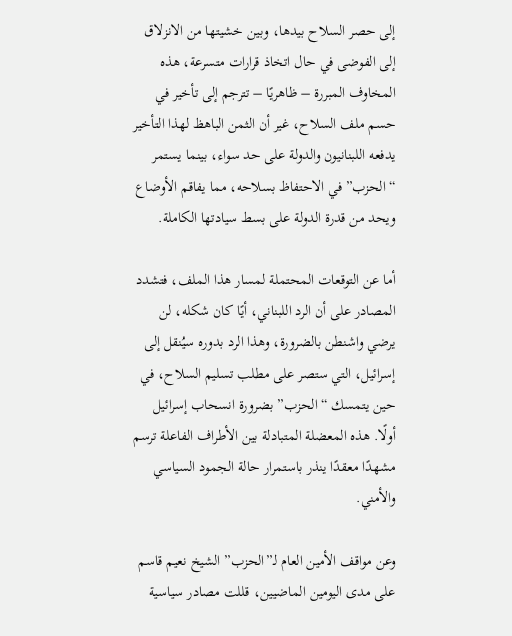إلى حصر السلاح بيدها، وبين خشيتها من الانزلاق إلى الفوضى في حال اتخاذ قرارات متسرعة، هذه المخاوف المبررة – ظاهريًا – تترجم إلى تأخير في حسم ملف السلاح، غير أن الثمن الباهظ لهذا التأخير يدفعه اللبنانيون والدولة على حد سواء، بينما يستمر “الحزب” في الاحتفاظ بسلاحه، مما يفاقم الأوضاع ويحد من قدرة الدولة على بسط سيادتها الكاملة.

أما عن التوقعات المحتملة لمسار هذا الملف، فتشدد المصادر على أن الرد اللبناني، أيًا كان شكله، لن يرضي واشنطن بالضرورة، وهذا الرد بدوره سيُنقل إلى إسرائيل، التي ستصر على مطلب تسليم السلاح، في حين يتمسك “الحزب” بضرورة انسحاب إسرائيل أولًا. هذه المعضلة المتبادلة بين الأطراف الفاعلة ترسم مشهدًا معقدًا ينذر باستمرار حالة الجمود السياسي والأمني.

وعن مواقف الأمين العام لـ”الحزب” الشيخ نعيم قاسم على مدى اليومين الماضيين، قللت مصادر سياسية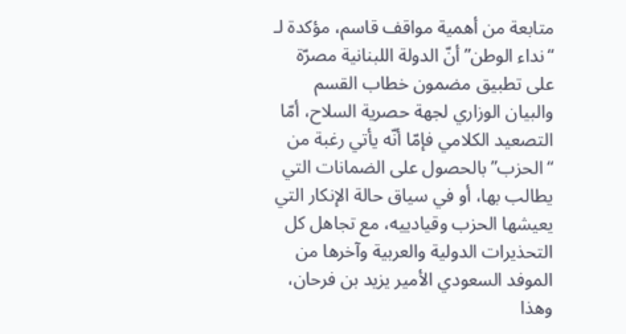متابعة من أهمية مواقف قاسم، مؤكدة لـ “نداء الوطن” أنّ الدولة اللبنانية مصرّة على تطبيق مضمون خطاب القسم والبيان الوزاري لجهة حصرية السلاح، أمّا التصعيد الكلامي فإمّا أنّه يأتي رغبة من “الحزب” بالحصول على الضمانات التي يطالب بها، أو في سياق حالة الإنكار التي يعيشها الحزب وقيادييه، مع تجاهل كل التحذيرات الدولية والعربية وآخرها من الموفد السعودي الأمير يزيد بن فرحان، وهذا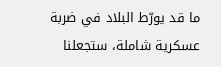ما قد يورّط البلاد في ضربة عسكرية شاملة، ستجعلنا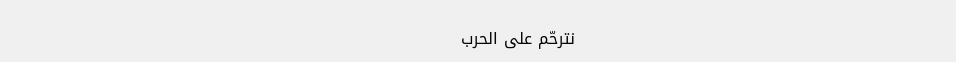نترحّم على الحرب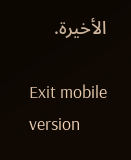الأخيرة.

Exit mobile version